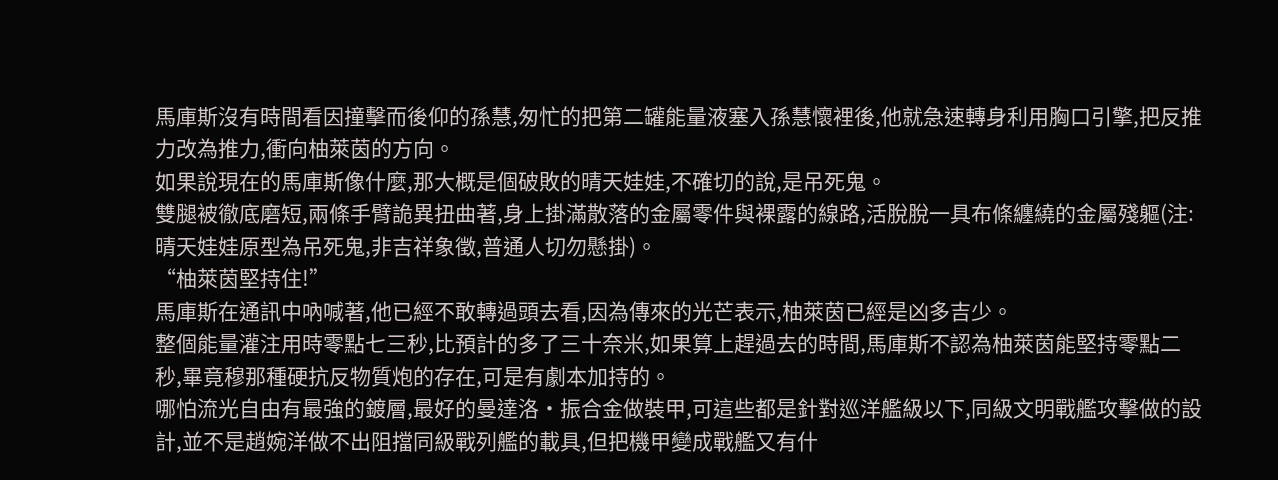馬庫斯沒有時間看因撞擊而後仰的孫慧,匆忙的把第二罐能量液塞入孫慧懷裡後,他就急速轉身利用胸口引擎,把反推力改為推力,衝向柚萊茵的方向。
如果說現在的馬庫斯像什麼,那大概是個破敗的晴天娃娃,不確切的說,是吊死鬼。
雙腿被徹底磨短,兩條手臂詭異扭曲著,身上掛滿散落的金屬零件與裸露的線路,活脫脫一具布條纏繞的金屬殘軀(注:晴天娃娃原型為吊死鬼,非吉祥象徵,普通人切勿懸掛)。
“柚萊茵堅持住!”
馬庫斯在通訊中吶喊著,他已經不敢轉過頭去看,因為傳來的光芒表示,柚萊茵已經是凶多吉少。
整個能量灌注用時零點七三秒,比預計的多了三十奈米,如果算上趕過去的時間,馬庫斯不認為柚萊茵能堅持零點二秒,畢竟穆那種硬抗反物質炮的存在,可是有劇本加持的。
哪怕流光自由有最強的鍍層,最好的曼達洛·振合金做裝甲,可這些都是針對巡洋艦級以下,同級文明戰艦攻擊做的設計,並不是趙婉洋做不出阻擋同級戰列艦的載具,但把機甲變成戰艦又有什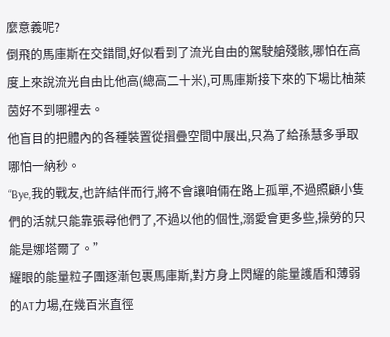麼意義呢?
倒飛的馬庫斯在交錯間,好似看到了流光自由的駕駛艙殘骸,哪怕在高度上來說流光自由比他高(總高二十米),可馬庫斯接下來的下場比柚萊茵好不到哪裡去。
他盲目的把體內的各種裝置從摺疊空間中展出,只為了給孫慧多爭取哪怕一納秒。
“Bye,我的戰友,也許結伴而行,將不會讓咱倆在路上孤單,不過照顧小隻們的活就只能靠張尋他們了,不過以他的個性,溺愛會更多些,操勞的只能是娜塔爾了。”
耀眼的能量粒子團逐漸包裹馬庫斯,對方身上閃耀的能量護盾和薄弱的AT力場,在幾百米直徑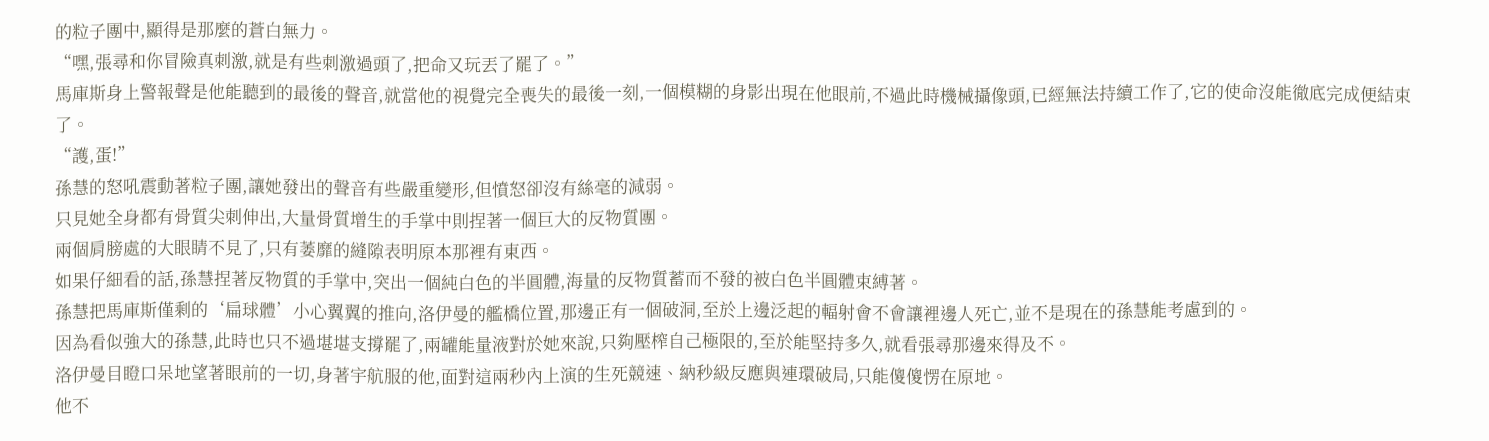的粒子團中,顯得是那麼的蒼白無力。
“嘿,張尋和你冒險真刺激,就是有些刺激過頭了,把命又玩丟了罷了。”
馬庫斯身上警報聲是他能聽到的最後的聲音,就當他的視覺完全喪失的最後一刻,一個模糊的身影出現在他眼前,不過此時機械攝像頭,已經無法持續工作了,它的使命沒能徹底完成便結束了。
“護,蛋!”
孫慧的怒吼震動著粒子團,讓她發出的聲音有些嚴重變形,但憤怒卻沒有絲毫的減弱。
只見她全身都有骨質尖刺伸出,大量骨質增生的手掌中則捏著一個巨大的反物質團。
兩個肩膀處的大眼睛不見了,只有萎靡的縫隙表明原本那裡有東西。
如果仔細看的話,孫慧捏著反物質的手掌中,突出一個純白色的半圓體,海量的反物質蓄而不發的被白色半圓體束縛著。
孫慧把馬庫斯僅剩的‘扁球體’小心翼翼的推向,洛伊曼的艦橋位置,那邊正有一個破洞,至於上邊泛起的輻射會不會讓裡邊人死亡,並不是現在的孫慧能考慮到的。
因為看似強大的孫慧,此時也只不過堪堪支撐罷了,兩罐能量液對於她來說,只夠壓榨自己極限的,至於能堅持多久,就看張尋那邊來得及不。
洛伊曼目瞪口呆地望著眼前的一切,身著宇航服的他,面對這兩秒內上演的生死競速、納秒級反應與連環破局,只能傻傻愣在原地。
他不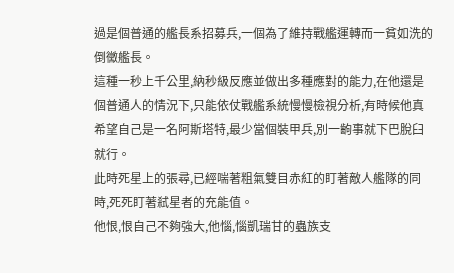過是個普通的艦長系招募兵,一個為了維持戰艦運轉而一貧如洗的倒黴艦長。
這種一秒上千公里,納秒級反應並做出多種應對的能力,在他還是個普通人的情況下,只能依仗戰艦系統慢慢檢視分析,有時候他真希望自己是一名阿斯塔特,最少當個裝甲兵,別一齣事就下巴脫臼就行。
此時死星上的張尋,已經喘著粗氣雙目赤紅的盯著敵人艦隊的同時,死死盯著弒星者的充能值。
他恨,恨自己不夠強大,他惱,惱凱瑞甘的蟲族支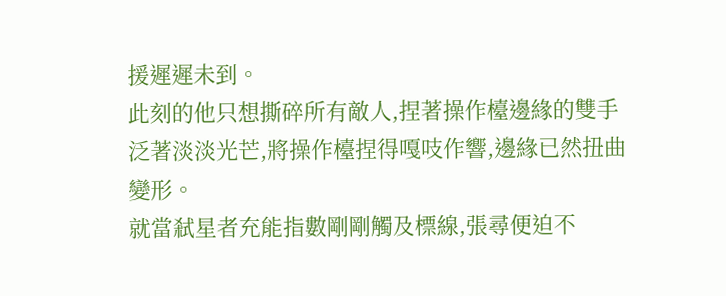援遲遲未到。
此刻的他只想撕碎所有敵人,捏著操作檯邊緣的雙手泛著淡淡光芒,將操作檯捏得嘎吱作響,邊緣已然扭曲變形。
就當弒星者充能指數剛剛觸及標線,張尋便迫不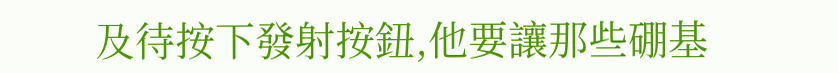及待按下發射按鈕,他要讓那些硼基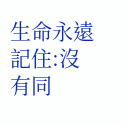生命永遠記住:沒有同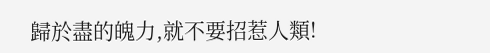歸於盡的魄力,就不要招惹人類!